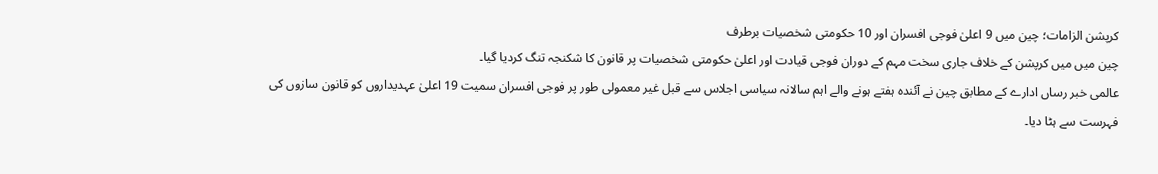کرپشن الزامات؛ چین میں 9 اعلیٰ فوجی افسران اور 10 حکومتی شخصیات برطرف
چین میں میں کرپشن کے خلاف جاری سخت مہم کے دوران فوجی قیادت اور اعلیٰ حکومتی شخصیات پر قانون کا شکنجہ تنگ کردیا گیا۔
عالمی خبر رساں ادارے کے مطابق چین نے آئندہ ہفتے ہونے والے اہم سالانہ سیاسی اجلاس سے قبل غیر معمولی طور پر فوجی افسران سمیت 19 اعلیٰ عہدیداروں کو قانون سازوں کی فہرست سے ہٹا دیا۔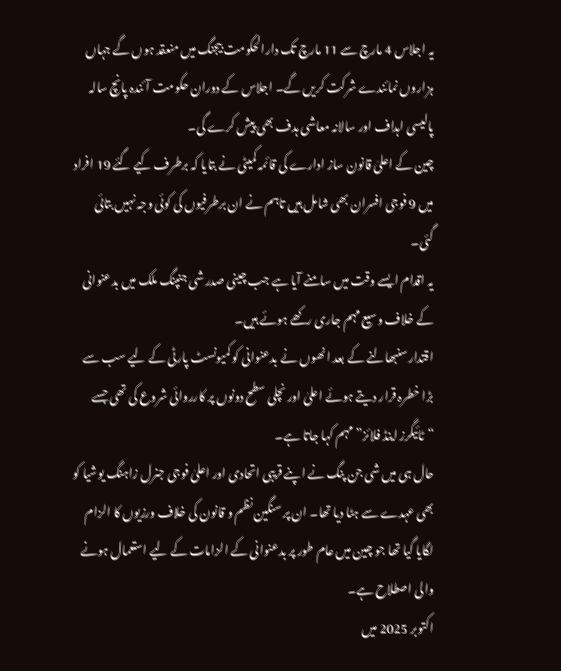یہ اجلاس 4 مارچ سے 11 مارچ تک دارالحکومت بیجنگ میں منعقد ہوں گے جہاں ہزاروں نمائندے شرکت کریں گے۔ اجلاس کے دوران حکومت آئندہ پانچ سالہ پالیسی اہداف اور سالانہ معاشی ہدف بھی پیش کرے گی۔
چین کے اعلیٰ قانون ساز ادارے کی قائمہ کمیٹی نے بتایا کہ برطرف کیے گئے 19 افراد میں 9 فوجی افسران بھی شامل ہیں تاہم نے ان برطرفیوں کی کوئی وجہ نہیں بتائی گئی۔
یہ اقدام ایسے وقت میں سامنے آیا ہے جب چینی صدر شی جنپنگ ملک میں بدعنوانی کے خلاف وسیع مہم جاری رکھے ہوئے ہیں۔
اقتدار سنبھالنے کے بعد انھوں نے بدعنوانی کو کمیونسٹ پارٹی کے لیے سب سے بڑا خطرہ قرار دیتے ہوئے اعلیٰ اور نچلی سطح دونوں پر کارروائی شروع کی تھی جسے “ٹائیگرز اینڈ فلائز” مہم کہا جاتا ہے۔
حال ہی میں شی جن پنگ نے اپنے قریبی اتحادی اور اعلیٰ فوجی جنرل زاہنگ یوشیا کو بھی عہدے سے ہٹا دیا تھا۔ ان پر سنگین نظم و قانون کی خلاف ورزیوں کا الزام لگایا گیا تھا جو چین میں عام طور پر بدعنوانی کے الزامات کے لیے استعمال ہونے والی اصطلاح ہے۔
اکتوبر 2025 میں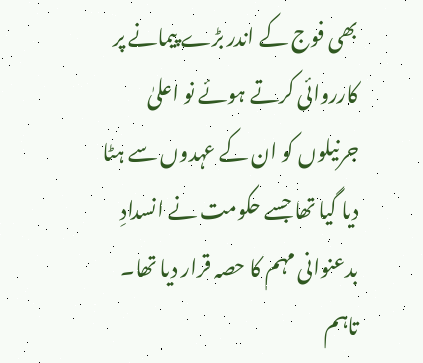بھی فوج کے اندر بڑے پیمانے پر کارروائی کرتے ہوئے نو اعلیٰ جرنیلوں کو ان کے عہدوں سے ہٹا دیا گیا تھا جسے حکومت نے انسدادِ بدعنوانی مہم کا حصہ قرار دیا تھا۔
تاہم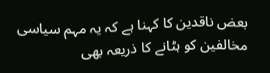بعض ناقدین کا کہنا ہے کہ یہ مہم سیاسی مخالفین کو ہٹانے کا ذریعہ بھی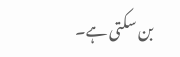بن سکتی ہے۔